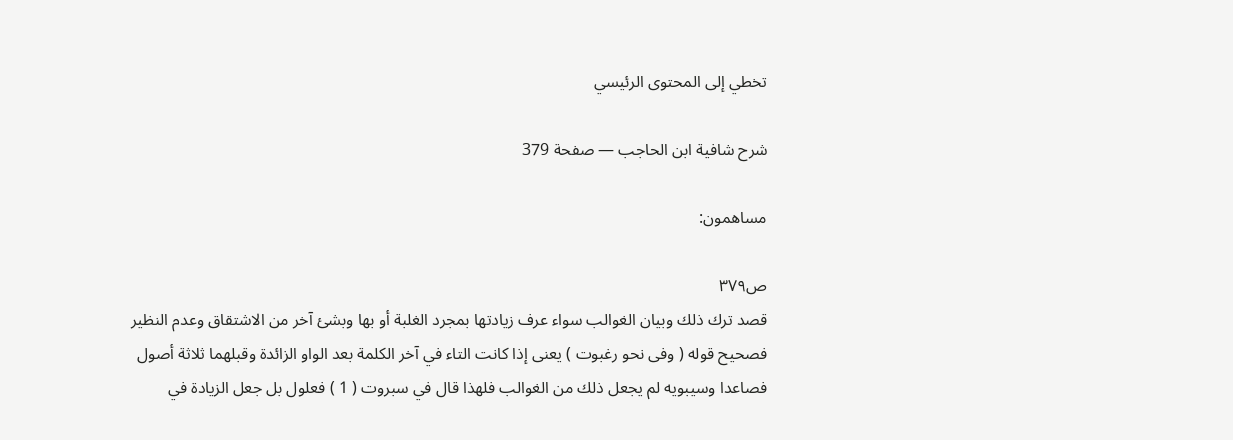تخطي إلى المحتوى الرئيسي

شرح شافية ابن الحاجب — صفحة 379

مساهمون:

ص٣٧٩
قصد ترك ذلك وبيان الغوالب سواء عرف زيادتها بمجرد الغلبة أو بها وبشئ آخر من الاشتقاق وعدم النظير فصحيح قوله ( وفى نحو رغبوت ) يعنى إذا كانت التاء في آخر الكلمة بعد الواو الزائدة وقبلهما ثلاثة أصول فصاعدا وسيبويه لم يجعل ذلك من الغوالب فلهذا قال في سبروت ( 1 ) فعلول بل جعل الزيادة في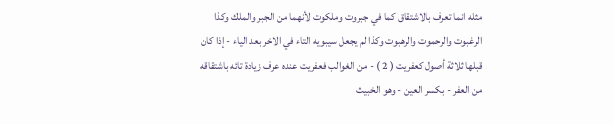مثله انما تعرف بالاشتقاق كما في جبروت وملكوت لأنهما من الجبر والملك وكذا الرغبوت والرحموت والرهبوت وكذا لم يجعل سيبويه التاء في الاخر بعد الياء - إذا كان قبلها ثلاثة أصول كعفريت ( 2 ) - من الغوالب فعفريت عنده عرف زيادة تائه باشتقاقه من العفر - بكسر العين - وهو الخبيث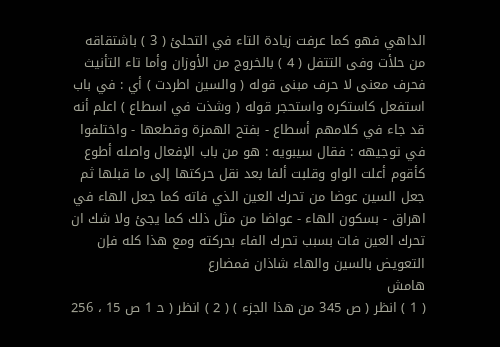الداهي فهو كما عرفت زيادة التاء في التحلئ ( 3 ) باشتقاقه من حلأت وفى التتفل ( 4 ) بالخروج من الأوزان وأما تاء التأنيث فحرف معنى لا حرف مبنى قوله ( والسين اطردت ) أي : في باب استفعل كاستكره واستحجر قوله ( وشذت في اسطاع ) اعلم أنه قد جاء في كلامهم أسطاع - بفتح الهمزة وقطعها - واختلفوا في توجيهه : فقال سيبويه : هو من باب الإفعال واصله أطوع كأقوم أعلت الواو وقلبت ألفا بعد نقل حركتها إلى ما قبلها ثم جعل السين عوضا من تحرك العين الذي فاته كما جعل الهاء في اهراق - بسكون الهاء - عواضا من مثل ذلك كما يجئ ولا شك ان تحرك العين فات بسبب تحرك الفاء بحركته ومع هذا كله فإن التعويض بالسين والهاء شاذان فمضارع
هامش
( 1 ) انظر ( ص 345 من هذا الجزء ) ( 2 ) انظر ( ح‍ 1 ص 15 ، 256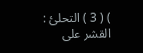) ( 3 ) التحلئ : القشر على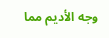وجه الأديم مما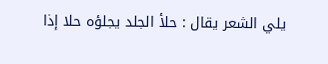يلي الشعر يقال : حلأ الجلد يجلؤه حلا إذا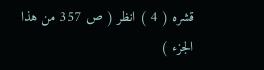قشره ( 4 ) انظر ( ص 357 من هذا الجزء )